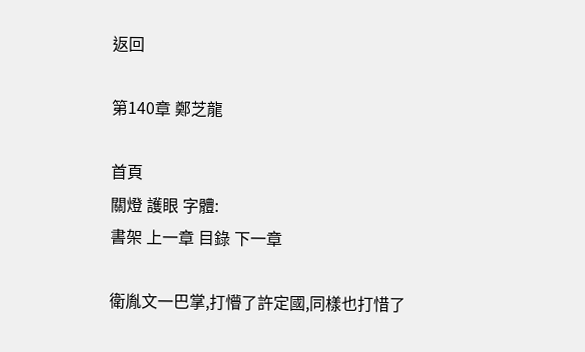返回

第140章 鄭芝龍

首頁
關燈 護眼 字體:
書架 上一章 目錄 下一章

衛胤文一巴掌,打懵了許定國,同樣也打惜了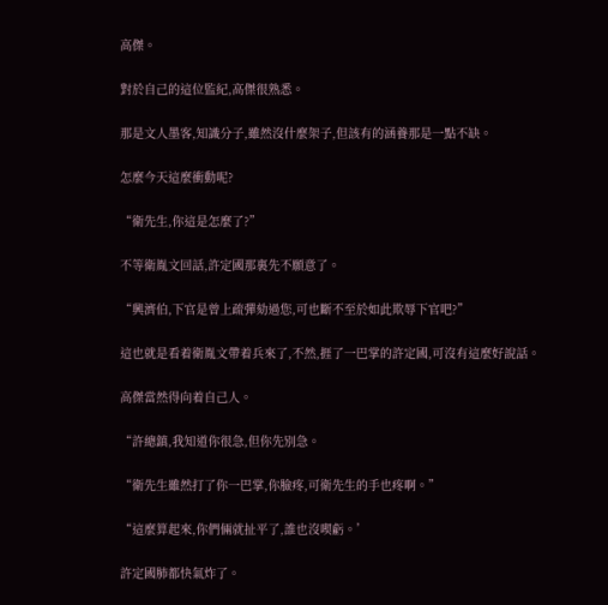高傑。

對於自己的這位監紀,高傑很熟悉。

那是文人墨客,知識分子,雖然沒什麼架子,但該有的涵養那是一點不缺。

怎麼今天這麼衝動呢?

“衛先生,你這是怎麼了?”

不等衛胤文回話,許定國那裏先不願意了。

“興濟伯,下官是曾上疏彈劾過您,可也斷不至於如此欺辱下官吧?”

這也就是看着衛胤文帶着兵來了,不然,捱了一巴掌的許定國,可沒有這麼好說話。

高傑當然得向着自己人。

“許總鎮,我知道你很急,但你先別急。

“衛先生雖然打了你一巴掌,你臉疼,可衛先生的手也疼啊。”

“這麼算起來,你們倆就扯平了,誰也沒喫虧。’

許定國肺都快氣炸了。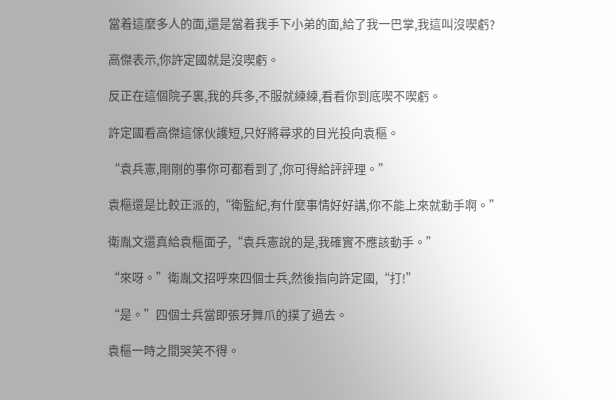當着這麼多人的面,還是當着我手下小弟的面,給了我一巴掌,我這叫沒喫虧?

高傑表示,你許定國就是沒喫虧。

反正在這個院子裏,我的兵多,不服就練練,看看你到底喫不喫虧。

許定國看高傑這傢伙護短,只好將尋求的目光投向袁樞。

“袁兵憲,剛剛的事你可都看到了,你可得給評評理。”

袁樞還是比較正派的,“衛監紀,有什麼事情好好講,你不能上來就動手啊。”

衛胤文還真給袁樞面子,“袁兵憲說的是,我確實不應該動手。”

“來呀。”衛胤文招呼來四個士兵,然後指向許定國,“打!”

“是。”四個士兵當即張牙舞爪的撲了過去。

袁樞一時之間哭笑不得。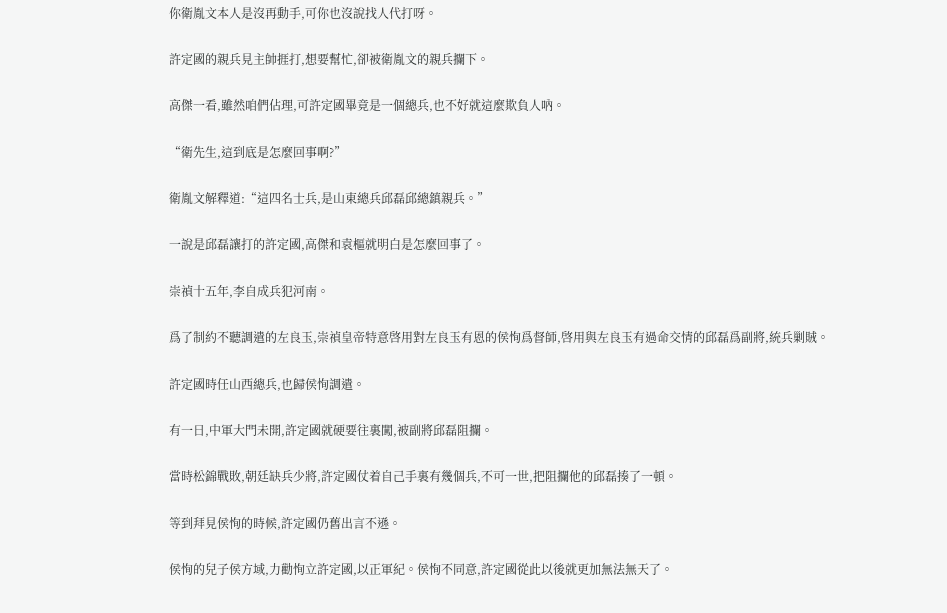你衛胤文本人是沒再動手,可你也沒說找人代打呀。

許定國的親兵見主帥捱打,想要幫忙,卻被衛胤文的親兵攔下。

高傑一看,雖然咱們佔理,可許定國畢竟是一個總兵,也不好就這麼欺負人吶。

“衛先生,這到底是怎麼回事啊?”

衛胤文解釋道:“這四名士兵,是山東總兵邱磊邱總鎮親兵。”

一說是邱磊讓打的許定國,高傑和袁樞就明白是怎麼回事了。

崇禎十五年,李自成兵犯河南。

爲了制約不聽調遣的左良玉,崇禎皇帝特意啓用對左良玉有恩的侯恂爲督師,啓用與左良玉有過命交情的邱磊爲副將,統兵剿賊。

許定國時任山西總兵,也歸侯恂調遣。

有一日,中軍大門未開,許定國就硬要往裏闖,被副將邱磊阻攔。

當時松錦戰敗,朝廷缺兵少將,許定國仗着自己手裏有幾個兵,不可一世,把阻攔他的邱磊揍了一頓。

等到拜見侯恂的時候,許定國仍舊出言不遜。

侯恂的兒子侯方域,力勸恂立許定國,以正軍紀。侯恂不同意,許定國從此以後就更加無法無天了。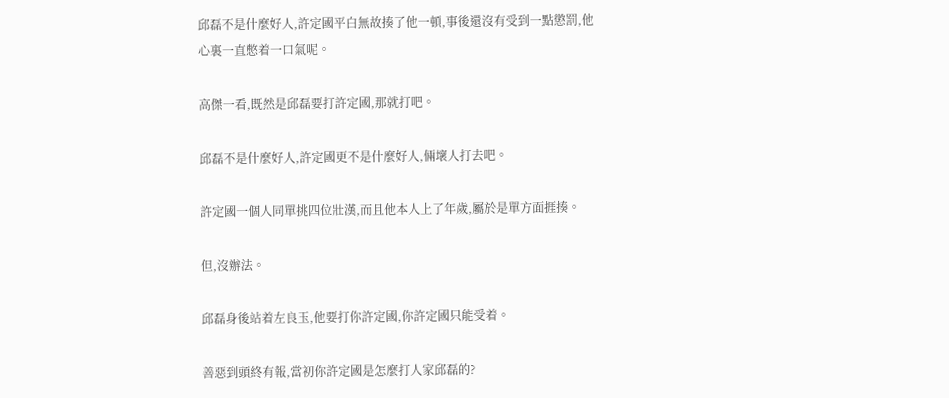邱磊不是什麼好人,許定國平白無故揍了他一頓,事後還沒有受到一點懲罰,他心裏一直憋着一口氣呢。

高傑一看,既然是邱磊要打許定國,那就打吧。

邱磊不是什麼好人,許定國更不是什麼好人,倆壞人打去吧。

許定國一個人同單挑四位壯漢,而且他本人上了年歲,屬於是單方面捱揍。

但,沒辦法。

邱磊身後站着左良玉,他要打你許定國,你許定國只能受着。

善惡到頭終有報,當初你許定國是怎麼打人家邱磊的?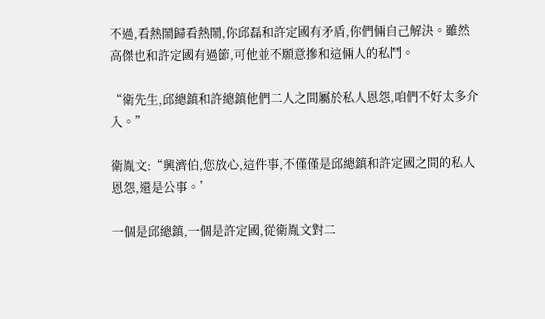不過,看熱鬧歸看熱鬧,你邱磊和許定國有矛盾,你們倆自己解決。雖然高傑也和許定國有過節,可他並不願意摻和這倆人的私鬥。

“衛先生,邱總鎮和許總鎮他們二人之間屬於私人恩怨,咱們不好太多介入。”

衛胤文:“興濟伯,您放心,這件事,不僅僅是邱總鎮和許定國之間的私人恩怨,還是公事。’

一個是邱總鎮,一個是許定國,從衛胤文對二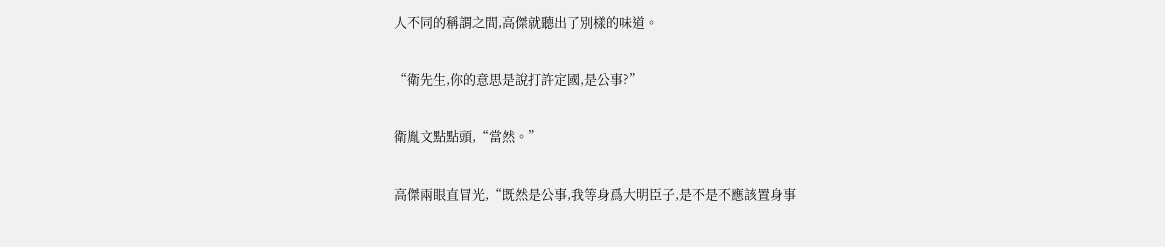人不同的稱謂之間,高傑就聽出了別樣的味道。

“衛先生,你的意思是說打許定國,是公事?”

衛胤文點點頭,“當然。”

高傑兩眼直冒光,“既然是公事,我等身爲大明臣子,是不是不應該置身事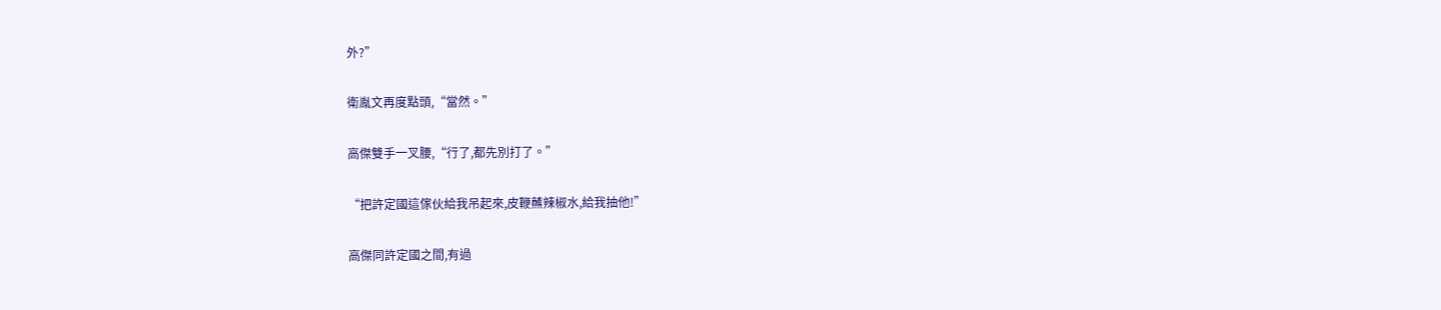外?”

衛胤文再度點頭,“當然。”

高傑雙手一叉腰,“行了,都先別打了。”

“把許定國這傢伙給我吊起來,皮鞭蘸辣椒水,給我抽他!”

高傑同許定國之間,有過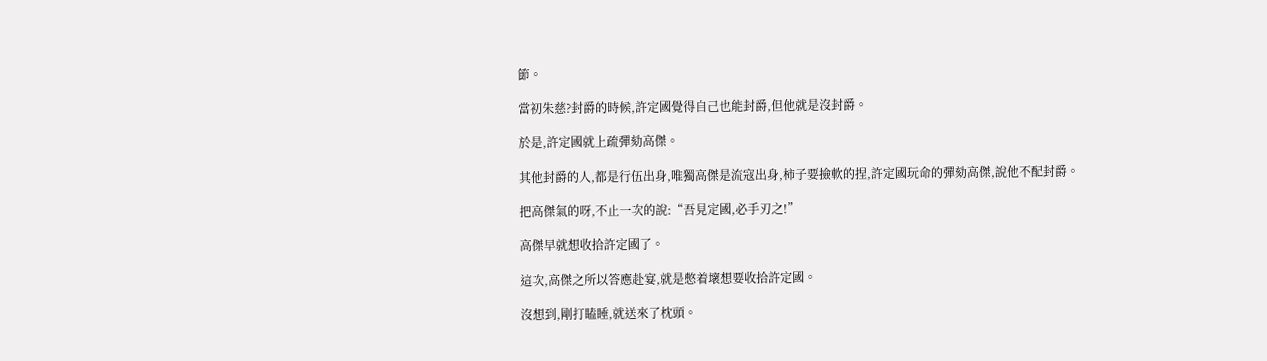節。

當初朱慈?封爵的時候,許定國覺得自己也能封爵,但他就是沒封爵。

於是,許定國就上疏彈劾高傑。

其他封爵的人,都是行伍出身,唯獨高傑是流寇出身,柿子要撿軟的捏,許定國玩命的彈劾高傑,說他不配封爵。

把高傑氣的呀,不止一次的說:“吾見定國,必手刃之!”

高傑早就想收拾許定國了。

這次,高傑之所以答應赴宴,就是憋着壞想要收拾許定國。

沒想到,剛打瞌睡,就送來了枕頭。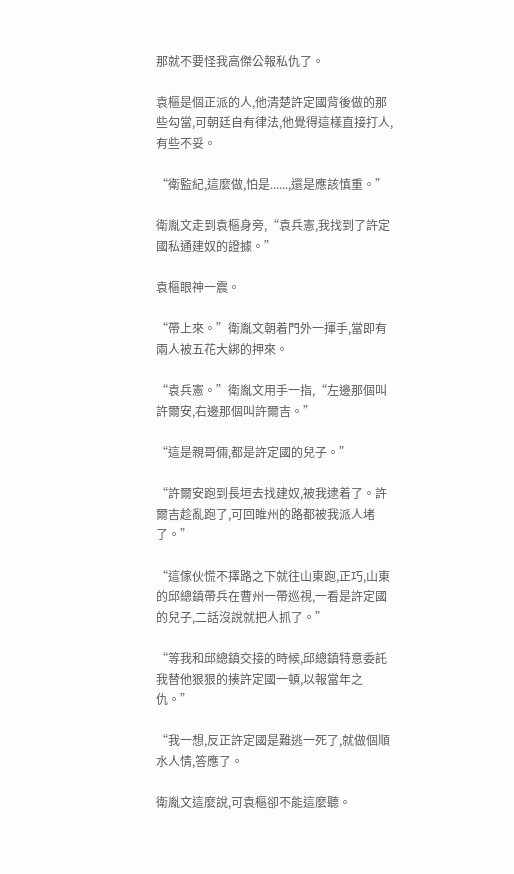那就不要怪我高傑公報私仇了。

袁樞是個正派的人,他清楚許定國背後做的那些勾當,可朝廷自有律法,他覺得這樣直接打人,有些不妥。

“衛監紀,這麼做,怕是......,還是應該慎重。”

衛胤文走到袁樞身旁,“袁兵憲,我找到了許定國私通建奴的證據。”

袁樞眼神一震。

“帶上來。”衛胤文朝着門外一揮手,當即有兩人被五花大綁的押來。

“袁兵憲。”衛胤文用手一指,“左邊那個叫許爾安,右邊那個叫許爾吉。”

“這是親哥倆,都是許定國的兒子。”

“許爾安跑到長垣去找建奴,被我逮着了。許爾吉趁亂跑了,可回睢州的路都被我派人堵了。”

“這傢伙慌不擇路之下就往山東跑,正巧,山東的邱總鎮帶兵在曹州一帶巡視,一看是許定國的兒子,二話沒說就把人抓了。”

“等我和邱總鎮交接的時候,邱總鎮特意委託我替他狠狠的揍許定國一頓,以報當年之仇。”

“我一想,反正許定國是難逃一死了,就做個順水人情,答應了。

衛胤文這麼說,可袁樞卻不能這麼聽。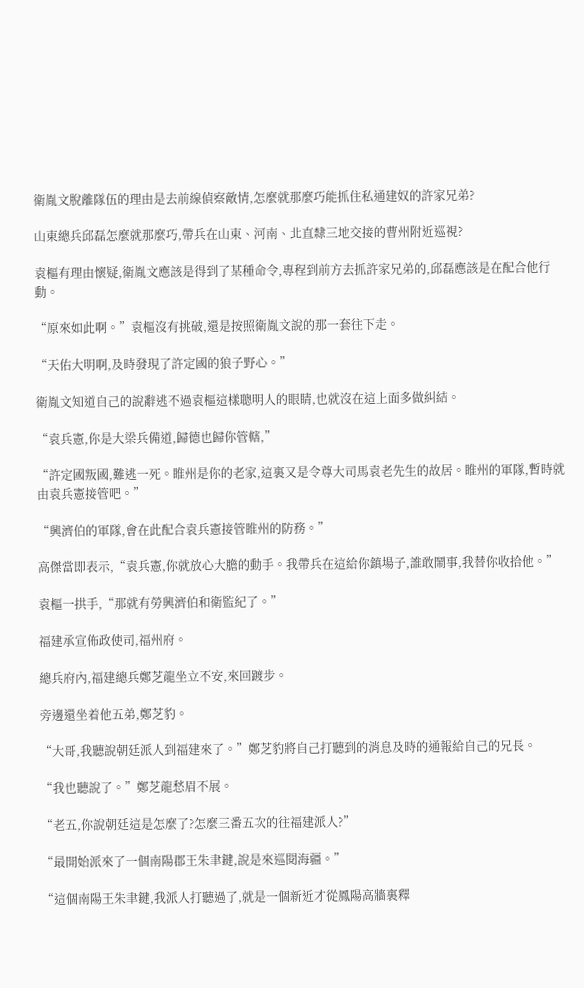衛胤文脫離隊伍的理由是去前線偵察敵情,怎麼就那麼巧能抓住私通建奴的許家兄弟?

山東總兵邱磊怎麼就那麼巧,帶兵在山東、河南、北直隸三地交接的曹州附近巡視?

袁樞有理由懷疑,衛胤文應該是得到了某種命令,專程到前方去抓許家兄弟的,邱磊應該是在配合他行動。

“原來如此啊。”袁樞沒有挑破,還是按照衛胤文說的那一套往下走。

“天佑大明啊,及時發現了許定國的狼子野心。”

衛胤文知道自己的說辭逃不過袁樞這樣聰明人的眼睛,也就沒在這上面多做糾結。

“袁兵憲,你是大梁兵備道,歸德也歸你管轄,”

“許定國叛國,難逃一死。睢州是你的老家,這裏又是令尊大司馬袁老先生的故居。睢州的軍隊,暫時就由袁兵憲接管吧。”

“興濟伯的軍隊,會在此配合袁兵憲接管睢州的防務。”

高傑當即表示,“袁兵憲,你就放心大膽的動手。我帶兵在這給你鎮場子,誰敢鬧事,我替你收拾他。”

袁樞一拱手,“那就有勞興濟伯和衛監紀了。”

福建承宣佈政使司,福州府。

總兵府內,福建總兵鄭芝龍坐立不安,來回踱步。

旁邊還坐着他五弟,鄭芝豹。

“大哥,我聽說朝廷派人到福建來了。”鄭芝豹將自己打聽到的消息及時的通報給自己的兄長。

“我也聽說了。”鄭芝龍愁眉不展。

“老五,你說朝廷這是怎麼了?怎麼三番五次的往福建派人?”

“最開始派來了一個南陽郡王朱聿鍵,說是來巡閱海疆。”

“這個南陽王朱聿鍵,我派人打聽過了,就是一個新近才從鳳陽高牆裏釋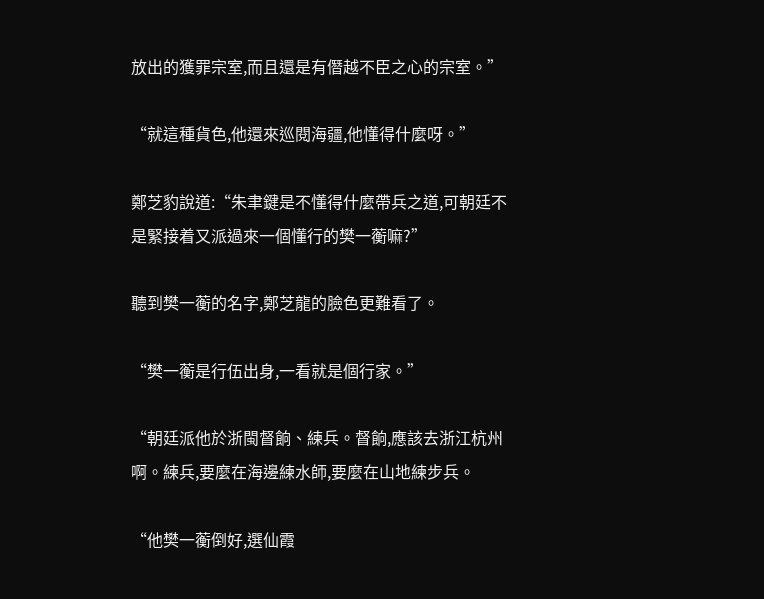放出的獲罪宗室,而且還是有僭越不臣之心的宗室。”

“就這種貨色,他還來巡閱海疆,他懂得什麼呀。”

鄭芝豹說道:“朱聿鍵是不懂得什麼帶兵之道,可朝廷不是緊接着又派過來一個懂行的樊一蘅嘛?”

聽到樊一蘅的名字,鄭芝龍的臉色更難看了。

“樊一蘅是行伍出身,一看就是個行家。”

“朝廷派他於浙閩督餉、練兵。督餉,應該去浙江杭州啊。練兵,要麼在海邊練水師,要麼在山地練步兵。

“他樊一蘅倒好,選仙霞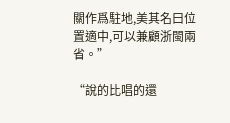關作爲駐地,美其名曰位置適中,可以兼顧浙閩兩省。”

“說的比唱的還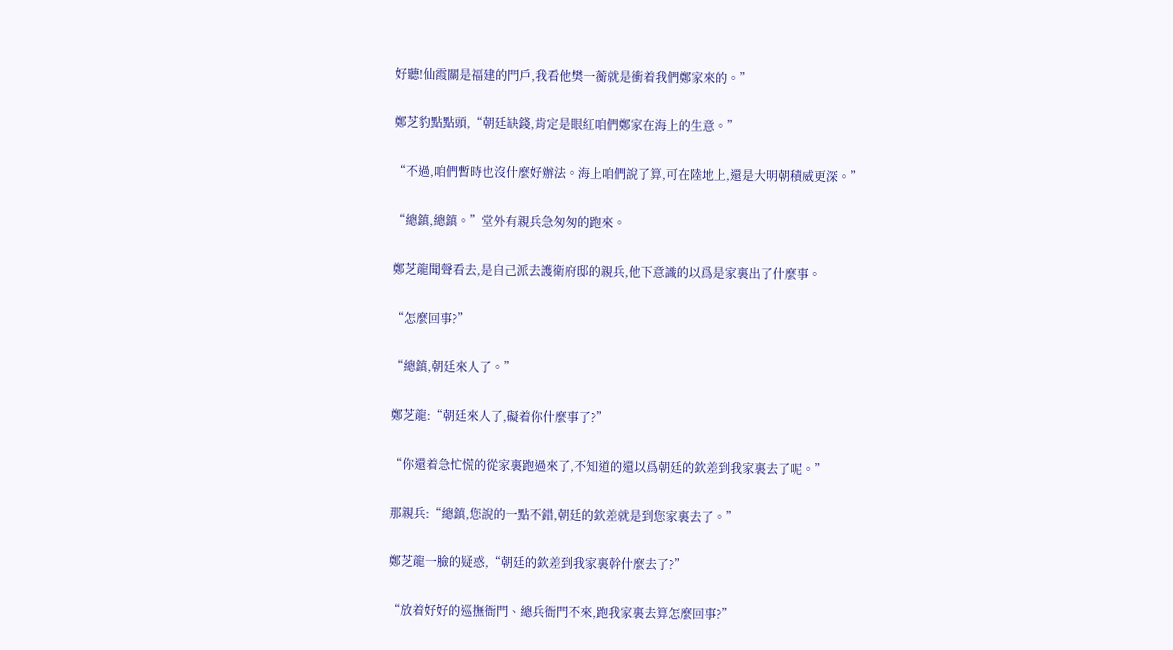好聽!仙霞關是福建的門戶,我看他樊一蘅就是衝着我們鄭家來的。”

鄭芝豹點點頭,“朝廷缺錢,肯定是眼紅咱們鄭家在海上的生意。”

“不過,咱們暫時也沒什麼好辦法。海上咱們說了算,可在陸地上,還是大明朝積威更深。”

“總鎮,總鎮。”堂外有親兵急匆匆的跑來。

鄭芝龍聞聲看去,是自己派去護衛府邸的親兵,他下意識的以爲是家裏出了什麼事。

“怎麼回事?”

“總鎮,朝廷來人了。”

鄭芝龍:“朝廷來人了,礙着你什麼事了?”

“你還着急忙慌的從家裏跑過來了,不知道的還以爲朝廷的欽差到我家裏去了呢。”

那親兵:“總鎮,您說的一點不錯,朝廷的欽差就是到您家裏去了。”

鄭芝龍一臉的疑惑,“朝廷的欽差到我家裏幹什麼去了?”

“放着好好的巡撫衙門、總兵衙門不來,跑我家裏去算怎麼回事?”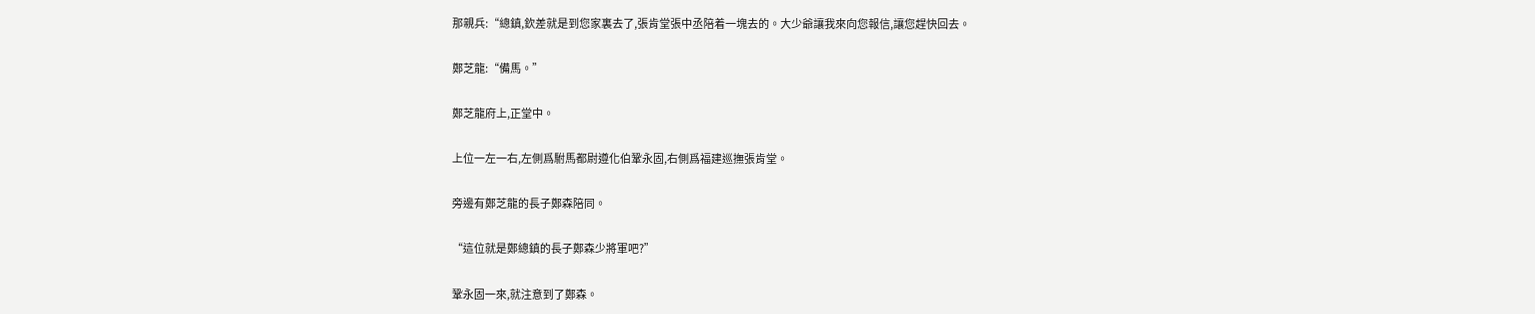那親兵:“總鎮,欽差就是到您家裏去了,張肯堂張中丞陪着一塊去的。大少爺讓我來向您報信,讓您趕快回去。

鄭芝龍:“備馬。”

鄭芝龍府上,正堂中。

上位一左一右,左側爲駙馬都尉遵化伯鞏永固,右側爲福建巡撫張肯堂。

旁邊有鄭芝龍的長子鄭森陪同。

“這位就是鄭總鎮的長子鄭森少將軍吧?”

鞏永固一來,就注意到了鄭森。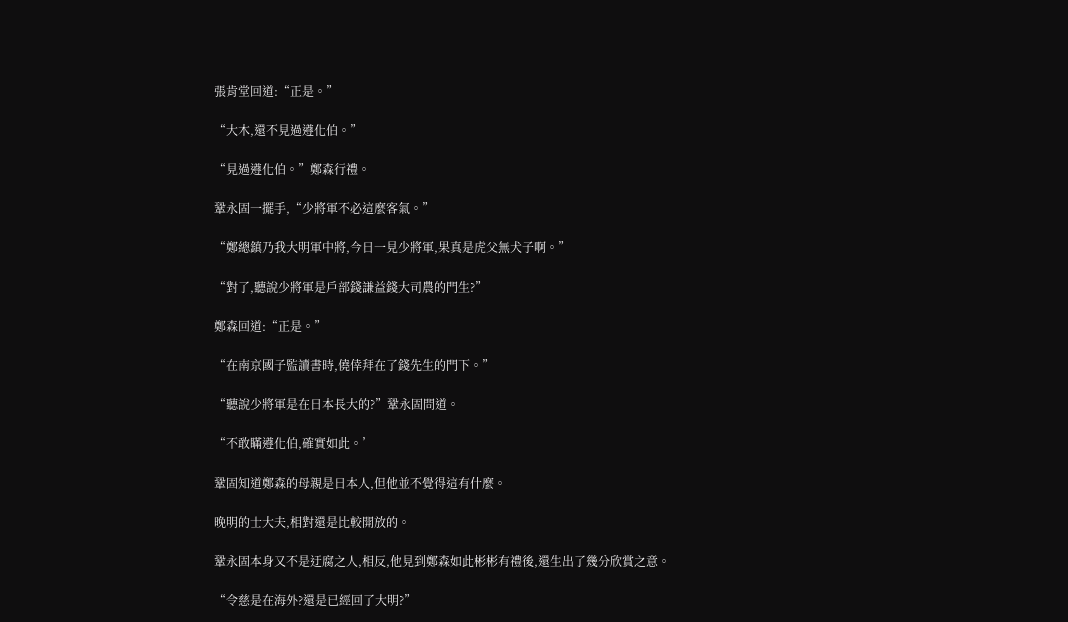張肯堂回道:“正是。”

“大木,還不見過遵化伯。”

“見過遵化伯。”鄭森行禮。

鞏永固一擺手,“少將軍不必這麼客氣。”

“鄭總鎮乃我大明軍中將,今日一見少將軍,果真是虎父無犬子啊。”

“對了,聽說少將軍是戶部錢謙益錢大司農的門生?”

鄭森回道:“正是。”

“在南京國子監讀書時,僥倖拜在了錢先生的門下。”

“聽說少將軍是在日本長大的?”鞏永固問道。

“不敢瞞遵化伯,確實如此。’

鞏固知道鄭森的母親是日本人,但他並不覺得這有什麼。

晚明的士大夫,相對還是比較開放的。

鞏永固本身又不是迂腐之人,相反,他見到鄭森如此彬彬有禮後,還生出了幾分欣賞之意。

“令慈是在海外?還是已經回了大明?”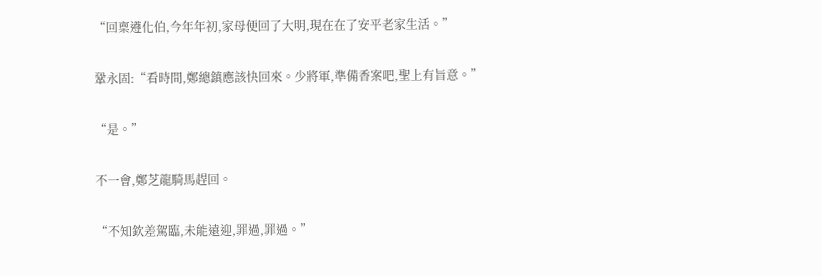“回稟遵化伯,今年年初,家母便回了大明,現在在了安平老家生活。”

鞏永固:“看時間,鄭總鎮應該快回來。少將軍,準備香案吧,聖上有旨意。”

“是。”

不一會,鄭芝龍騎馬趕回。

“不知欽差駕臨,未能遠迎,罪過,罪過。”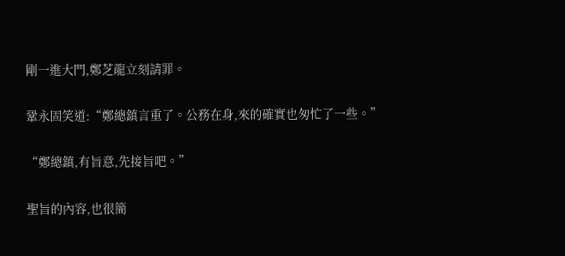剛一進大門,鄭芝龍立刻請罪。

鞏永固笑道:“鄭總鎮言重了。公務在身,來的確實也匆忙了一些。”

“鄭總鎮,有旨意,先接旨吧。”

聖旨的內容,也很簡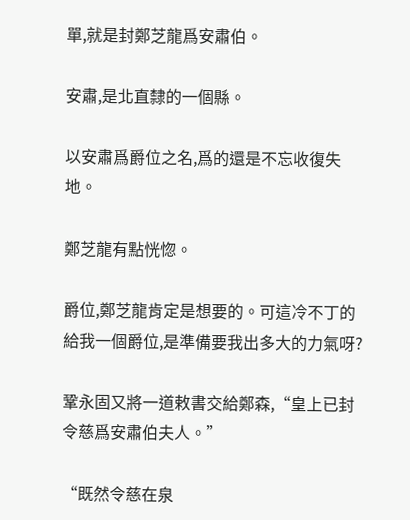單,就是封鄭芝龍爲安肅伯。

安肅,是北直隸的一個縣。

以安肅爲爵位之名,爲的還是不忘收復失地。

鄭芝龍有點恍惚。

爵位,鄭芝龍肯定是想要的。可這冷不丁的給我一個爵位,是準備要我出多大的力氣呀?

鞏永固又將一道敕書交給鄭森,“皇上已封令慈爲安肅伯夫人。”

“既然令慈在泉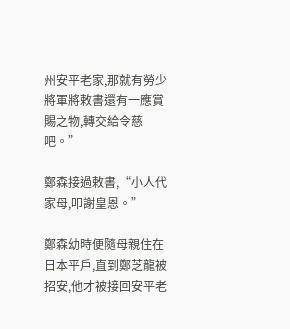州安平老家,那就有勞少將軍將敕書還有一應賞賜之物,轉交給令慈吧。”

鄭森接過敕書,“小人代家母,叩謝皇恩。”

鄭森幼時便隨母親住在日本平戶,直到鄭芝龍被招安,他才被接回安平老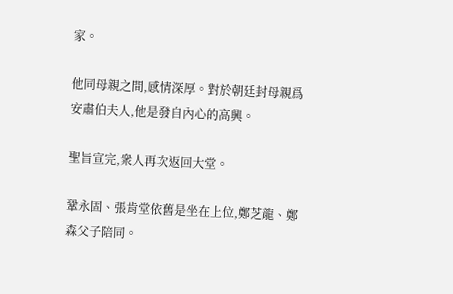家。

他同母親之間,感情深厚。對於朝廷封母親爲安肅伯夫人,他是發自內心的高興。

聖旨宣完,衆人再次返回大堂。

鞏永固、張肯堂依舊是坐在上位,鄭芝龍、鄭森父子陪同。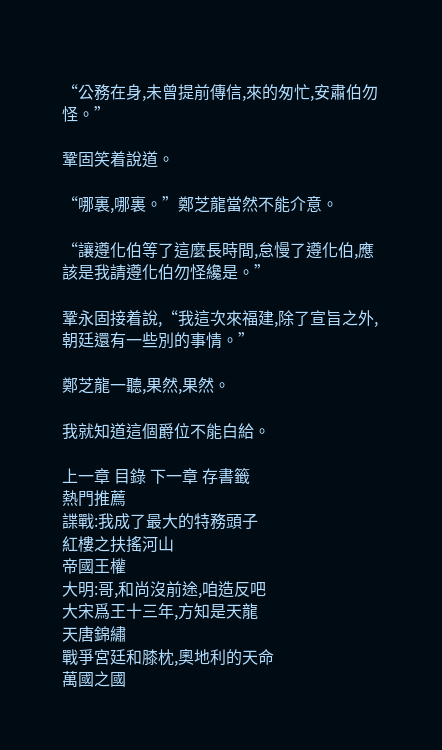“公務在身,未曾提前傳信,來的匆忙,安肅伯勿怪。”

鞏固笑着說道。

“哪裏,哪裏。”鄭芝龍當然不能介意。

“讓遵化伯等了這麼長時間,怠慢了遵化伯,應該是我請遵化伯勿怪纔是。”

鞏永固接着說,“我這次來福建,除了宣旨之外,朝廷還有一些別的事情。”

鄭芝龍一聽,果然,果然。

我就知道這個爵位不能白給。

上一章 目錄 下一章 存書籤
熱門推薦
諜戰:我成了最大的特務頭子
紅樓之扶搖河山
帝國王權
大明:哥,和尚沒前途,咱造反吧
大宋爲王十三年,方知是天龍
天唐錦繡
戰爭宮廷和膝枕,奧地利的天命
萬國之國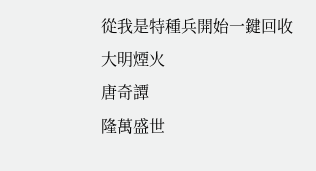從我是特種兵開始一鍵回收
大明煙火
唐奇譚
隆萬盛世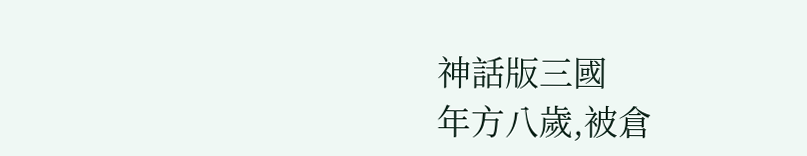神話版三國
年方八歲,被倉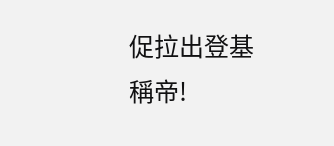促拉出登基稱帝!